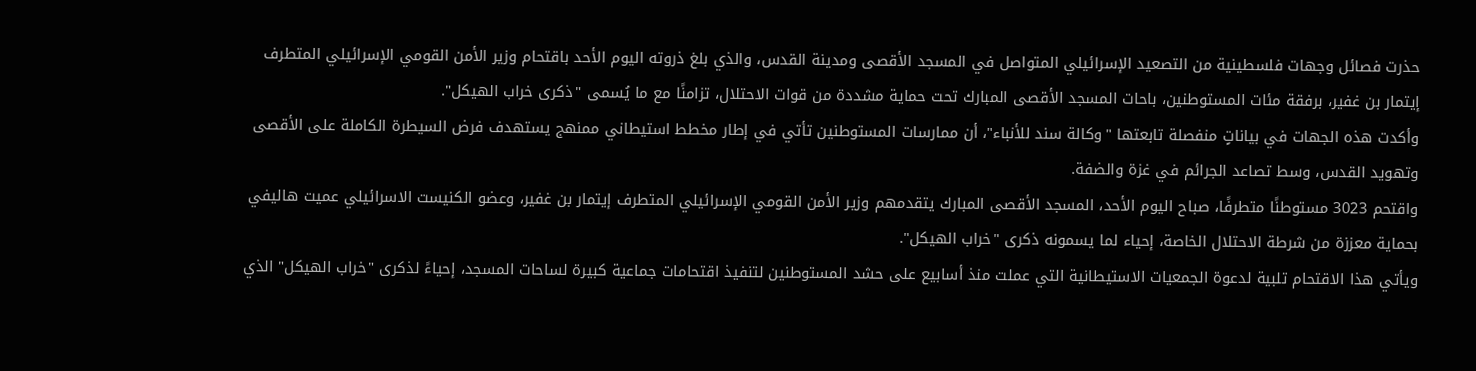حذرت فصائل وجهات فلسطينية من التصعيد الإسرائيلي المتواصل في المسجد الأقصى ومدينة القدس، والذي بلغ ذروته اليوم الأحد باقتحام وزير الأمن القومي الإسرائيلي المتطرف إيتمار بن غفير، برفقة مئات المستوطنين، باحات المسجد الأقصى المبارك تحت حماية مشددة من قوات الاحتلال، تزامنًا مع ما يُسمى "ذكرى خراب الهيكل".
وأكدت هذه الجهات في بياناتٍ منفصلة تابعتها "وكالة سند للأنباء"، أن ممارسات المستوطنين تأتي في إطار مخطط استيطاني ممنهج يستهدف فرض السيطرة الكاملة على الأقصى وتهويد القدس، وسط تصاعد الجرائم في غزة والضفة.
واقتحم 3023 مستوطنًا متطرفًا، صباح اليوم الأحد، المسجد الأقصى المبارك يتقدمهم وزير الأمن القومي الإسرائيلي المتطرف إيتمار بن غفير، وعضو الكنيست الاسرائيلي عميت هاليفي بحماية معززة من شرطة الاحتلال الخاصة، إحياء لما يسمونه ذكرى "خراب الهيكل".
ويأتي هذا الاقتحام تلبية لدعوة الجمعيات الاستيطانية التي عملت منذ أسابيع على حشد المستوطنين لتنفيذ اقتحامات جماعية كبيرة لساحات المسجد، إحياءً لذكرى "خراب الهيكل" الذي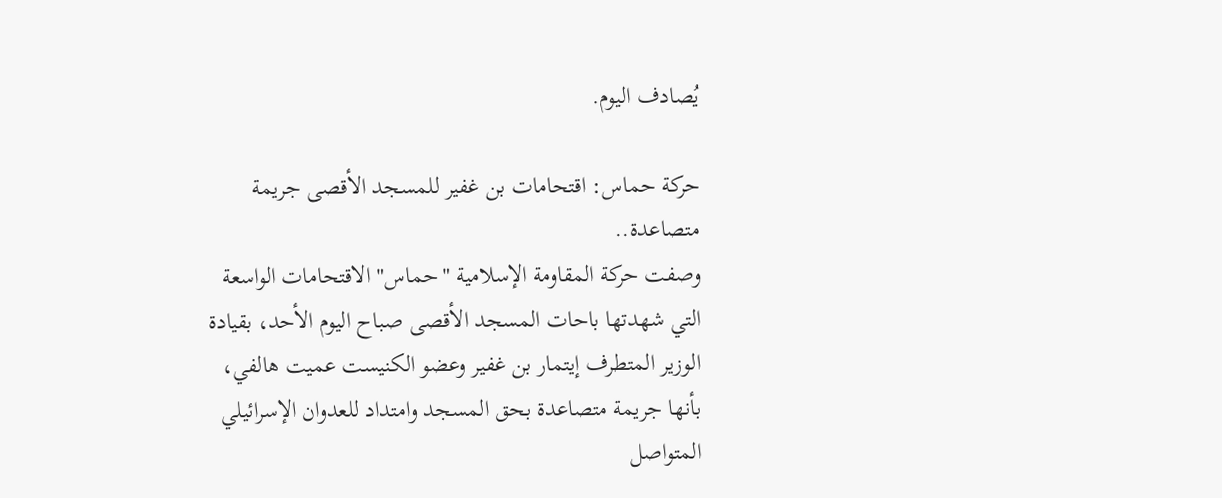يُصادف اليوم.

حركة حماس: اقتحامات بن غفير للمسجد الأقصى جريمة متصاعدة..
وصفت حركة المقاومة الإسلامية "حماس" الاقتحامات الواسعة التي شهدتها باحات المسجد الأقصى صباح اليوم الأحد، بقيادة الوزير المتطرف إيتمار بن غفير وعضو الكنيست عميت هالفي، بأنها جريمة متصاعدة بحق المسجد وامتداد للعدوان الإسرائيلي المتواصل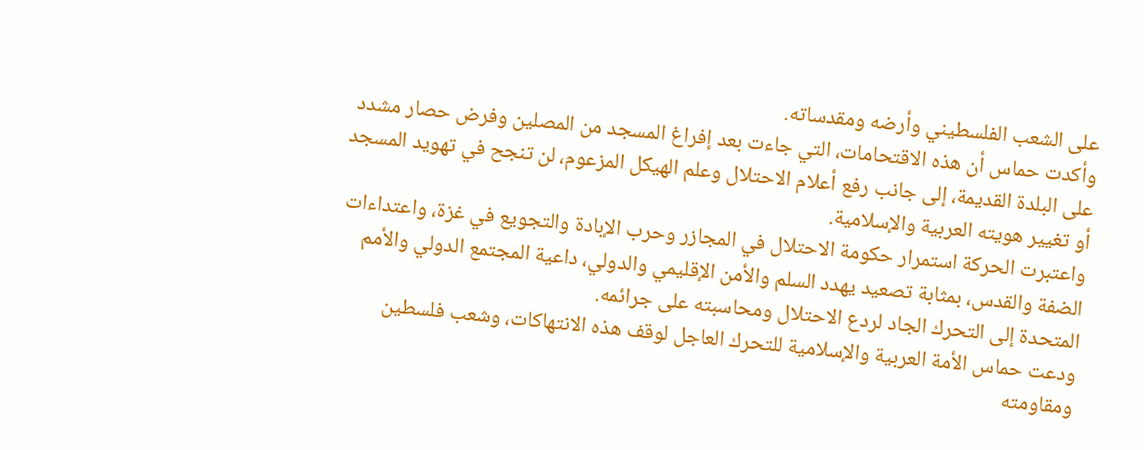على الشعب الفلسطيني وأرضه ومقدساته.
وأكدت حماس أن هذه الاقتحامات، التي جاءت بعد إفراغ المسجد من المصلين وفرض حصار مشدد على البلدة القديمة، إلى جانب رفع أعلام الاحتلال وعلم الهيكل المزعوم، لن تنجح في تهويد المسجد أو تغيير هويته العربية والإسلامية.
واعتبرت الحركة استمرار حكومة الاحتلال في المجازر وحرب الإبادة والتجويع في غزة، واعتداءات الضفة والقدس، بمثابة تصعيد يهدد السلم والأمن الإقليمي والدولي، داعية المجتمع الدولي والأمم المتحدة إلى التحرك الجاد لردع الاحتلال ومحاسبته على جرائمه.
ودعت حماس الأمة العربية والإسلامية للتحرك العاجل لوقف هذه الانتهاكات، وشعب فلسطين ومقاومته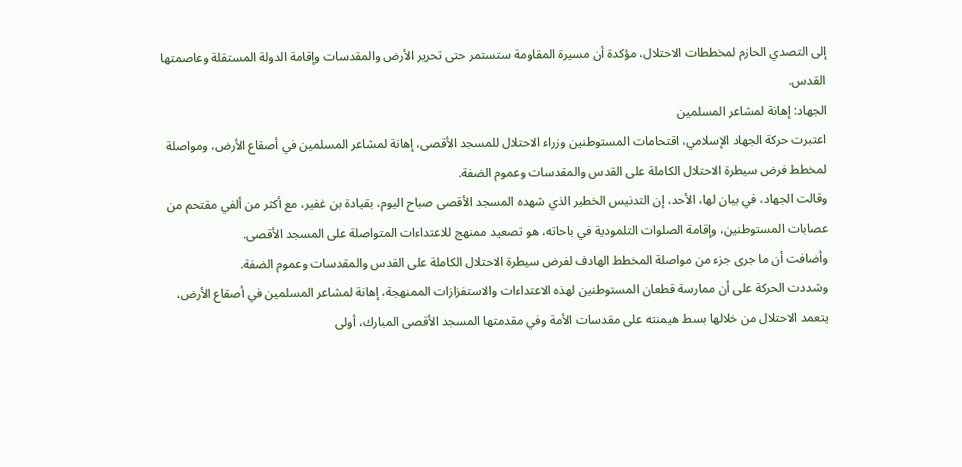إلى التصدي الحازم لمخططات الاحتلال، مؤكدة أن مسيرة المقاومة ستستمر حتى تحرير الأرض والمقدسات وإقامة الدولة المستقلة وعاصمتها القدس.
الجهاد: إهانة لمشاعر المسلمين
اعتبرت حركة الجهاد الإسلامي، اقتحامات المستوطنين وزراء الاحتلال للمسجد الأقصى، إهانة لمشاعر المسلمين في أصقاع الأرض، ومواصلة لمخطط فرض سيطرة الاحتلال الكاملة على القدس والمقدسات وعموم الضفة.
وقالت الجهاد، في بيان لها، الأحد، إن التدنيس الخطير الذي شهده المسجد الأقصى صباح اليوم، بقيادة بن غفير، مع أكثر من ألفي مقتحم من عصابات المستوطنين، وإقامة الصلوات التلمودية في باحاته، هو تصعيد ممنهج للاعتداءات المتواصلة على المسجد الأقصى.
وأضافت أن ما جرى جزء من مواصلة المخطط الهادف لفرض سيطرة الاحتلال الكاملة على القدس والمقدسات وعموم الضفة.
وشددت الحركة على أن ممارسة قطعان المستوطنين لهذه الاعتداءات والاستفزازات الممنهجة، إهانة لمشاعر المسلمين في أصقاع الأرض، يتعمد الاحتلال من خلالها بسط هيمنته على مقدسات الأمة وفي مقدمتها المسجد الأقصى المبارك، أولى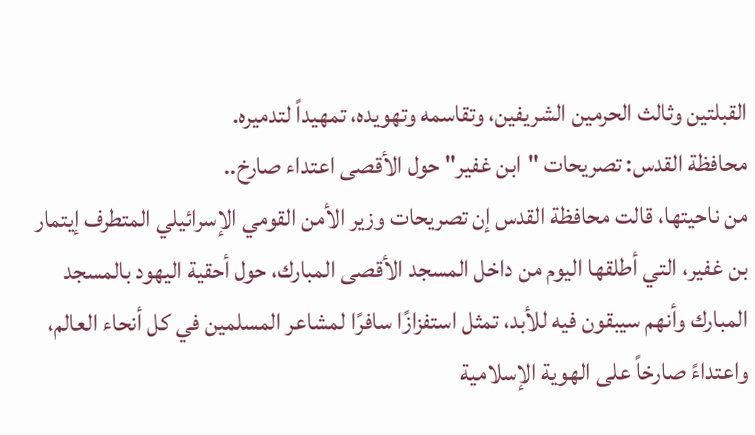القبلتين وثالث الحرمين الشريفين، وتقاسمه وتهويده، تمهيداً لتدميره.
محافظة القدس: تصريحات "ابن غفير" حول الأقصى اعتداء صارخ..
من ناحيتها، قالت محافظة القدس إن تصريحات وزير الأمن القومي الإسرائيلي المتطرف إيتمار بن غفير، التي أطلقها اليوم من داخل المسجد الأقصى المبارك، حول أحقية اليهود بالمسجد المبارك وأنهم سيبقون فيه للأبد، تمثل استفزازًا سافرًا لمشاعر المسلمين في كل أنحاء العالم، واعتداءً صارخاً على الهوية الإسلامية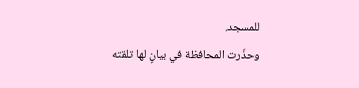للمسجد.
وحذّرت المحافظة في بيانٍ لها تلقته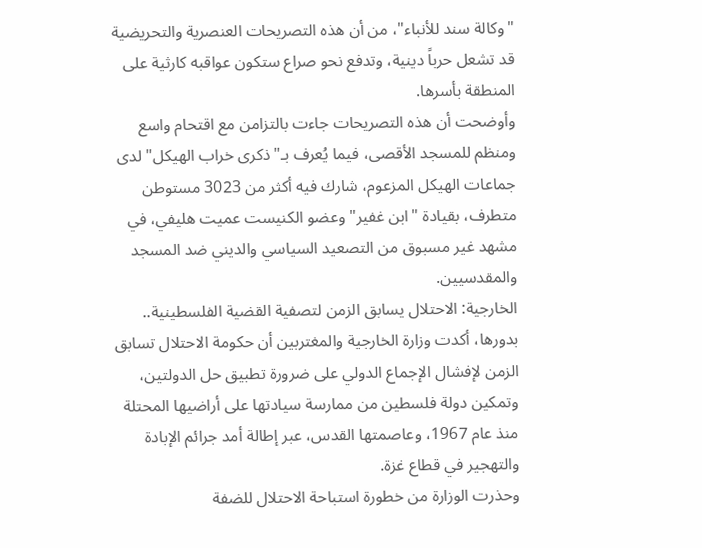"وكالة سند للأنباء"، من أن هذه التصريحات العنصرية والتحريضية قد تشعل حرباً دينية، وتدفع نحو صراع ستكون عواقبه كارثية على المنطقة بأسرها.
وأوضحت أن هذه التصريحات جاءت بالتزامن مع اقتحام واسع ومنظم للمسجد الأقصى، فيما يُعرف بـ"ذكرى خراب الهيكل" لدى جماعات الهيكل المزعوم، شارك فيه أكثر من 3023 مستوطن متطرف، بقيادة "ابن غفير" وعضو الكنيست عميت هليفي، في مشهد غير مسبوق من التصعيد السياسي والديني ضد المسجد والمقدسيين.
الخارجية: الاحتلال يسابق الزمن لتصفية القضية الفلسطينية..
بدورها، أكدت وزارة الخارجية والمغتربين أن حكومة الاحتلال تسابق الزمن لإفشال الإجماع الدولي على ضرورة تطبيق حل الدولتين، وتمكين دولة فلسطين من ممارسة سيادتها على أراضيها المحتلة منذ عام 1967، وعاصمتها القدس، عبر إطالة أمد جرائم الإبادة والتهجير في قطاع غزة.
وحذرت الوزارة من خطورة استباحة الاحتلال للضفة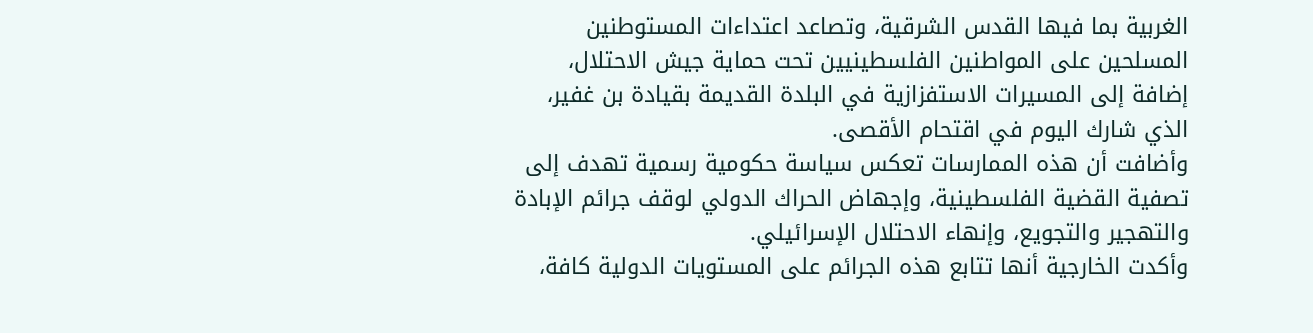الغربية بما فيها القدس الشرقية، وتصاعد اعتداءات المستوطنين المسلحين على المواطنين الفلسطينيين تحت حماية جيش الاحتلال، إضافة إلى المسيرات الاستفزازية في البلدة القديمة بقيادة بن غفير، الذي شارك اليوم في اقتحام الأقصى.
وأضافت أن هذه الممارسات تعكس سياسة حكومية رسمية تهدف إلى تصفية القضية الفلسطينية، وإجهاض الحراك الدولي لوقف جرائم الإبادة والتهجير والتجويع، وإنهاء الاحتلال الإسرائيلي.
وأكدت الخارجية أنها تتابع هذه الجرائم على المستويات الدولية كافة،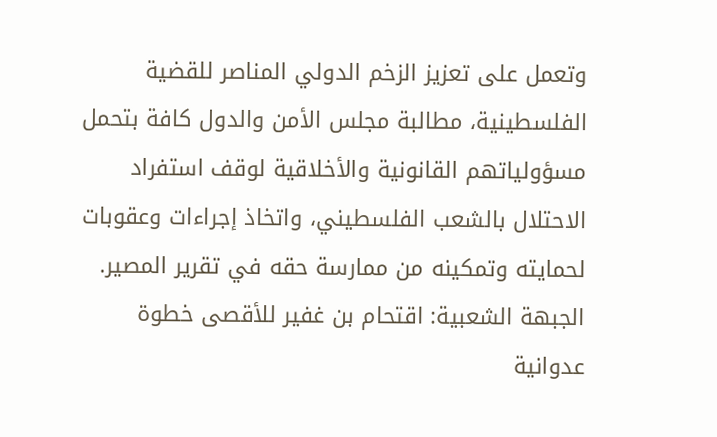وتعمل على تعزيز الزخم الدولي المناصر للقضية الفلسطينية، مطالبة مجلس الأمن والدول كافة بتحمل مسؤولياتهم القانونية والأخلاقية لوقف استفراد الاحتلال بالشعب الفلسطيني، واتخاذ إجراءات وعقوبات لحمايته وتمكينه من ممارسة حقه في تقرير المصير.
الجبهة الشعبية: اقتحام بن غفير للأقصى خطوة عدوانية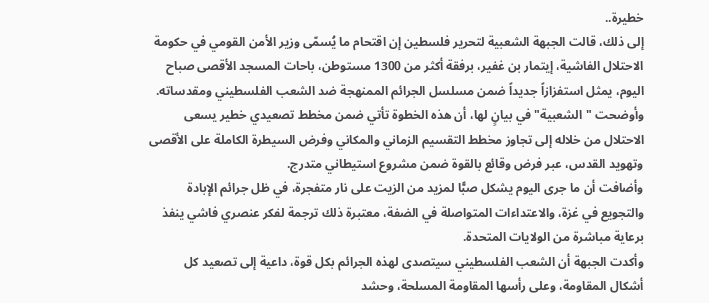خطيرة..
إلى ذلك، قالت الجبهة الشعبية لتحرير فلسطين إن اقتحام ما يُسمّى وزير الأمن القومي في حكومة الاحتلال الفاشية، إيتمار بن غفير، برفقة أكثر من 1300 مستوطن، باحات المسجد الأقصى صباح اليوم، يمثل استفزازاً جديداً ضمن مسلسل الجرائم الممنهجة ضد الشعب الفلسطيني ومقدساته.
وأوضحت "الشعبية" في بيانٍ لها، أن هذه الخطوة تأتي ضمن مخطط تصعيدي خطير يسعى الاحتلال من خلاله إلى تجاوز مخطط التقسيم الزماني والمكاني وفرض السيطرة الكاملة على الأقصى وتهويد القدس، عبر فرض وقائع بالقوة ضمن مشروع استيطاني متدرج.
وأضافت أن ما جرى اليوم يشكل صبًّا لمزيد من الزيت على نار متفجرة، في ظل جرائم الإبادة والتجويع في غزة، والاعتداءات المتواصلة في الضفة، معتبرة ذلك ترجمة لفكر عنصري فاشي ينفذ برعاية مباشرة من الولايات المتحدة.
وأكدت الجبهة أن الشعب الفلسطيني سيتصدى لهذه الجرائم بكل قوة، داعية إلى تصعيد كل أشكال المقاومة، وعلى رأسها المقاومة المسلحة، وحشد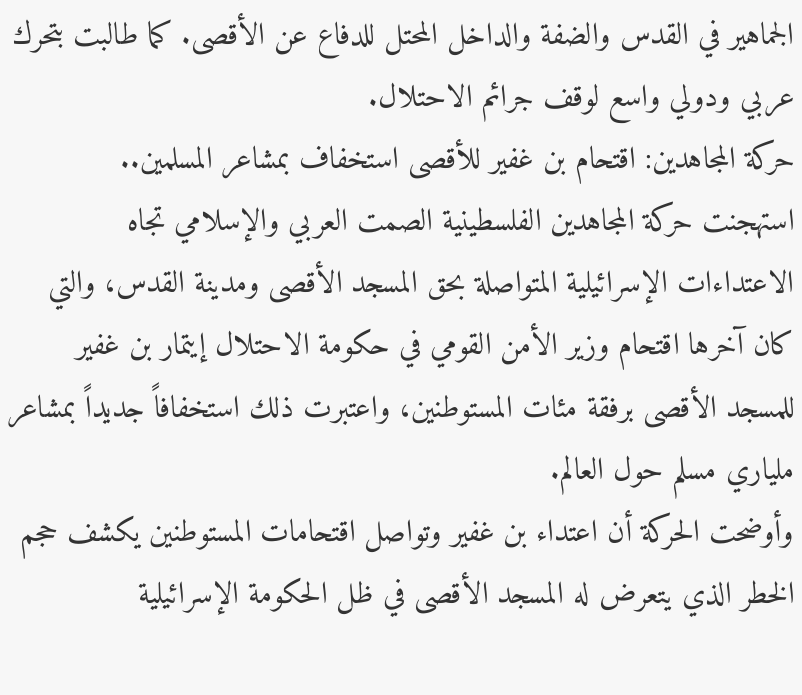الجماهير في القدس والضفة والداخل المحتل للدفاع عن الأقصى. كما طالبت بتحرك عربي ودولي واسع لوقف جرائم الاحتلال.
حركة المجاهدين: اقتحام بن غفير للأقصى استخفاف بمشاعر المسلمين..
استهجنت حركة المجاهدين الفلسطينية الصمت العربي والإسلامي تجاه الاعتداءات الإسرائيلية المتواصلة بحق المسجد الأقصى ومدينة القدس، والتي كان آخرها اقتحام وزير الأمن القومي في حكومة الاحتلال إيتمار بن غفير للمسجد الأقصى برفقة مئات المستوطنين، واعتبرت ذلك استخفافاً جديداً بمشاعر ملياري مسلم حول العالم.
وأوضحت الحركة أن اعتداء بن غفير وتواصل اقتحامات المستوطنين يكشف حجم الخطر الذي يتعرض له المسجد الأقصى في ظل الحكومة الإسرائيلية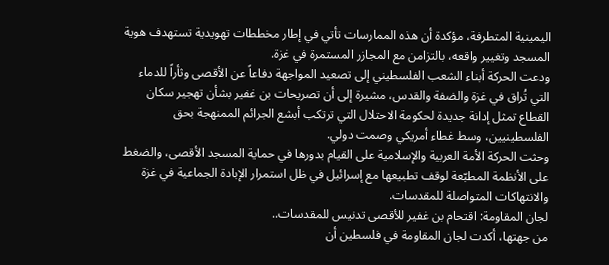اليمينية المتطرفة، مؤكدة أن هذه الممارسات تأتي في إطار مخططات تهويدية تستهدف هوية المسجد وتغيير واقعه، بالتزامن مع المجازر المستمرة في غزة.
ودعت الحركة أبناء الشعب الفلسطيني إلى تصعيد المواجهة دفاعاً عن الأقصى وثأراً للدماء التي تُراق في غزة والضفة والقدس، مشيرة إلى أن تصريحات بن غفير بشأن تهجير سكان القطاع تمثل إدانة جديدة لحكومة الاحتلال التي ترتكب أبشع الجرائم الممنهجة بحق الفلسطينيين، وسط غطاء أمريكي وصمت دولي.
وحثت الحركة الأمة العربية والإسلامية على القيام بدورها في حماية المسجد الأقصى، والضغط على الأنظمة المطبّعة لوقف تطبيعها مع إسرائيل في ظل استمرار الإبادة الجماعية في غزة والانتهاكات المتواصلة للمقدسات.
لجان المقاومة: اقتحام بن غفير للأقصى تدنيس للمقدسات..
من جهتها، أكدت لجان المقاومة في فلسطين أن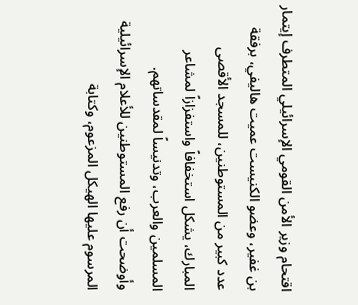اقتحام وزير الأمن القومي الإسرائيلي المتطرف إيتمار بن غفير، وعضو الكنيست عميت هاليفي، برفقة عدد كبير من المستوطنين، للمسجد الأقصى المبارك، يشكل استخفافاً واستفزازاً لمشاعر المسلمين والعرب، وتدنيساً لمقدساتهم.
وأوضحت أن رفع المستوطنين للأعلام الإسرائيلية المرسوم عليها الهيكل المزعوم، وكتابة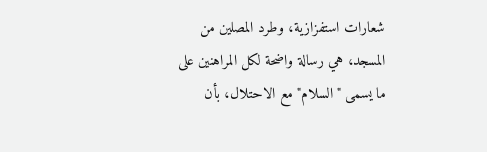شعارات استفزازية، وطرد المصلين من المسجد، هي رسالة واضحة لكل المراهنين على ما يسمى "السلام" مع الاحتلال، بأن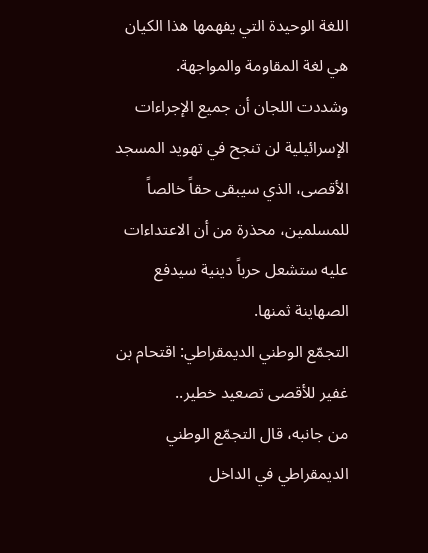اللغة الوحيدة التي يفهمها هذا الكيان هي لغة المقاومة والمواجهة.
وشددت اللجان أن جميع الإجراءات الإسرائيلية لن تنجح في تهويد المسجد الأقصى، الذي سيبقى حقاً خالصاً للمسلمين، محذرة من أن الاعتداءات عليه ستشعل حرباً دينية سيدفع الصهاينة ثمنها.
التجمّع الوطني الديمقراطي: اقتحام بن غفير للأقصى تصعيد خطير..
من جانبه، قال التجمّع الوطني الديمقراطي في الداخل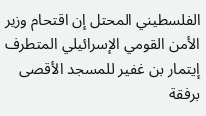الفلسطيني المحتل إن اقتحام وزير الأمن القومي الإسرائيلي المتطرف إيتمار بن غفير للمسجد الأقصى برفقة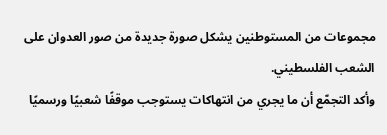مجموعات من المستوطنين يشكل صورة جديدة من صور العدوان على الشعب الفلسطيني.
وأكد التجمّع أن ما يجري من انتهاكات يستوجب موقفًا شعبيًا ورسميًا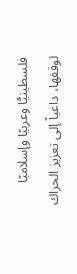فلسطينيًّا وعربيًا وإسلاميًا لوقفها، داعياً إلى تعزيز الحراك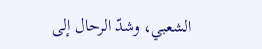الشعبي، وشدّ الرحال إلى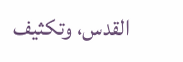القدس، وتكثيف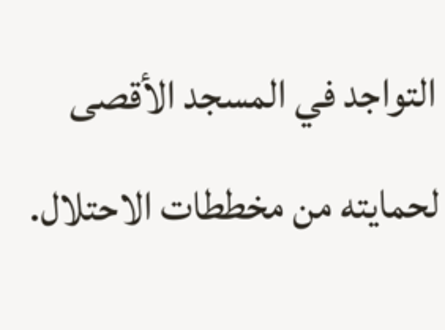التواجد في المسجد الأقصى لحمايته من مخططات الاحتلال.